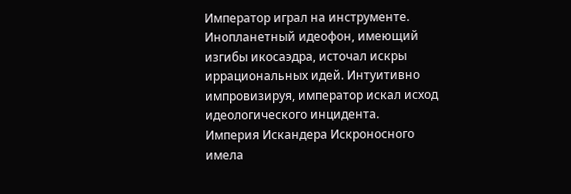Император играл на инструменте. Инопланетный идеофон, имеющий изгибы икосаэдра, источал искры иррациональных идей. Интуитивно импровизируя, император искал исход идеологического инцидента.
Империя Искандера Искроносного имела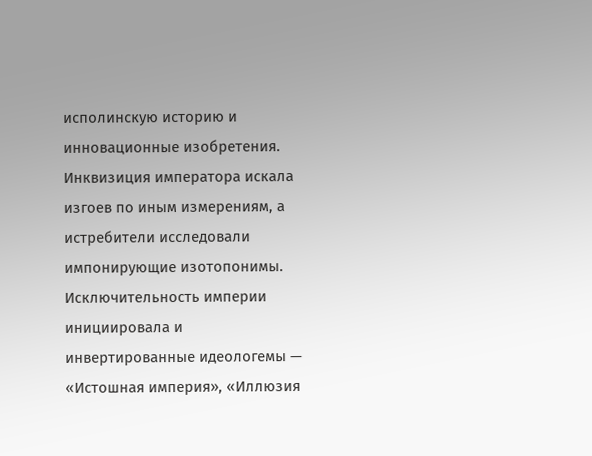исполинскую историю и инновационные изобретения. Инквизиция императора искала изгоев по иным измерениям, а истребители исследовали импонирующие изотопонимы. Исключительность империи инициировала и инвертированные идеологемы — «Истошная империя», «Иллюзия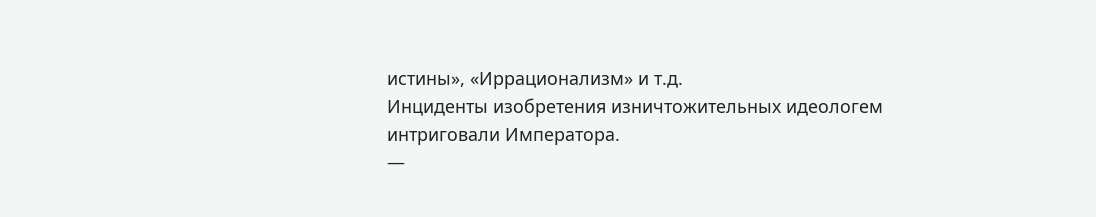истины», «Иррационализм» и т.д.
Инциденты изобретения изничтожительных идеологем интриговали Императора.
—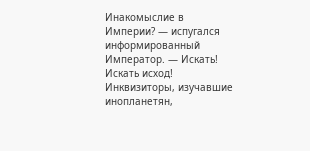Инакомыслие в Империи? — испугался информированный Император. — Искать! Искать исход!
Инквизиторы, изучавшие инопланетян,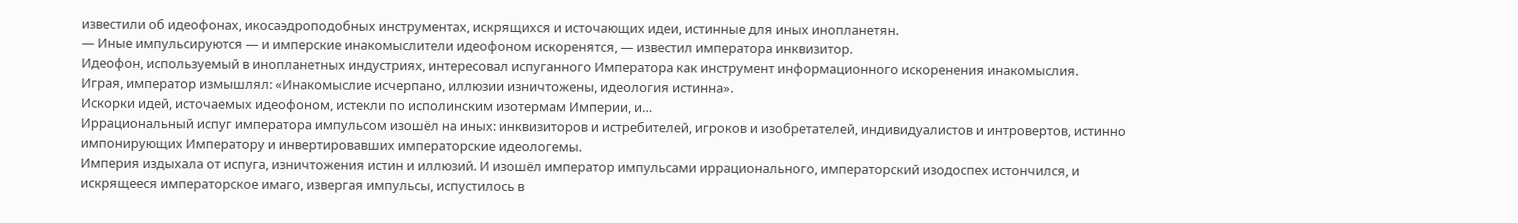известили об идеофонах, икосаэдроподобных инструментах, искрящихся и источающих идеи, истинные для иных инопланетян.
— Иные импульсируются — и имперские инакомыслители идеофоном искоренятся, — известил императора инквизитор.
Идеофон, используемый в инопланетных индустриях, интересовал испуганного Императора как инструмент информационного искоренения инакомыслия.
Играя, император измышлял: «Инакомыслие исчерпано, иллюзии изничтожены, идеология истинна».
Искорки идей, источаемых идеофоном, истекли по исполинским изотермам Империи, и…
Иррациональный испуг императора импульсом изошёл на иных: инквизиторов и истребителей, игроков и изобретателей, индивидуалистов и интровертов, истинно импонирующих Императору и инвертировавших императорские идеологемы.
Империя издыхала от испуга, изничтожения истин и иллюзий. И изошёл император импульсами иррационального, императорский изодоспех истончился, и искрящееся императорское имаго, извергая импульсы, испустилось в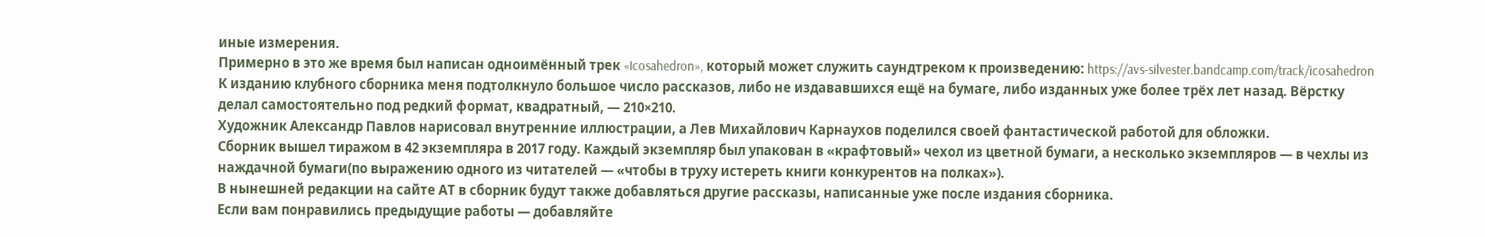иные измерения.
Примерно в это же время был написан одноимённый трек «Icosahedron», который может служить саундтреком к произведению: https://avs-silvester.bandcamp.com/track/icosahedron
К изданию клубного сборника меня подтолкнуло большое число рассказов, либо не издававшихся ещё на бумаге, либо изданных уже более трёх лет назад. Вёрстку делал самостоятельно под редкий формат, квадратный, — 210×210.
Художник Александр Павлов нарисовал внутренние иллюстрации, а Лев Михайлович Карнаухов поделился своей фантастической работой для обложки.
Сборник вышел тиражом в 42 экземпляра в 2017 году. Каждый экземпляр был упакован в «крафтовый» чехол из цветной бумаги, а несколько экземпляров — в чехлы из наждачной бумаги(по выражению одного из читателей — «чтобы в труху истереть книги конкурентов на полках»).
В нынешней редакции на сайте АТ в сборник будут также добавляться другие рассказы, написанные уже после издания сборника.
Если вам понравились предыдущие работы — добавляйте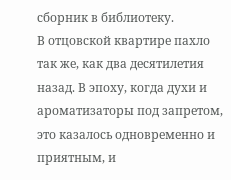сборник в библиотеку.
В отцовской квартире пахло так же, как два десятилетия назад. В эпоху, когда духи и ароматизаторы под запретом, это казалось одновременно и приятным, и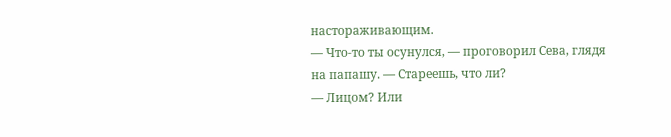настораживающим.
— Что-то ты осунулся, — проговорил Сева, глядя на папашу. — Стареешь, что ли?
— Лицом? Или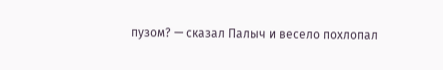пузом? — сказал Палыч и весело похлопал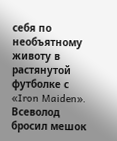себя по необъятному животу в растянутой футболке с «Iron Maiden».
Всеволод бросил мешок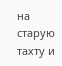на старую тахту и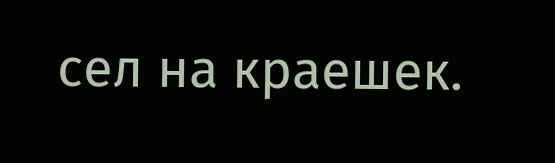сел на краешек.